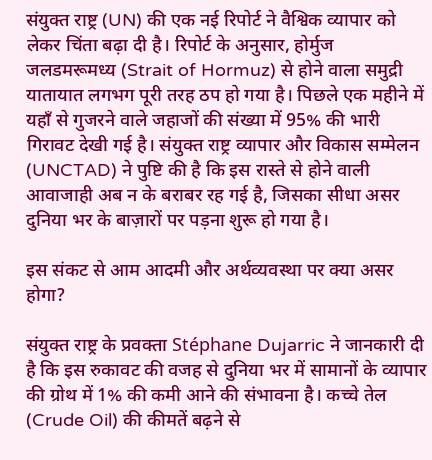संयुक्त राष्ट्र (UN) की एक नई रिपोर्ट ने वैश्विक व्यापार को लेकर चिंता बढ़ा दी है। रिपोर्ट के अनुसार, होर्मुज जलडमरूमध्य (Strait of Hormuz) से होने वाला समुद्री यातायात लगभग पूरी तरह ठप हो गया है। पिछले एक महीने में यहाँ से गुजरने वाले जहाजों की संख्या में 95% की भारी गिरावट देखी गई है। संयुक्त राष्ट्र व्यापार और विकास सम्मेलन (UNCTAD) ने पुष्टि की है कि इस रास्ते से होने वाली आवाजाही अब न के बराबर रह गई है, जिसका सीधा असर दुनिया भर के बाज़ारों पर पड़ना शुरू हो गया है।

इस संकट से आम आदमी और अर्थव्यवस्था पर क्या असर होगा?

संयुक्त राष्ट्र के प्रवक्ता Stéphane Dujarric ने जानकारी दी है कि इस रुकावट की वजह से दुनिया भर में सामानों के व्यापार की ग्रोथ में 1% की कमी आने की संभावना है। कच्चे तेल (Crude Oil) की कीमतें बढ़ने से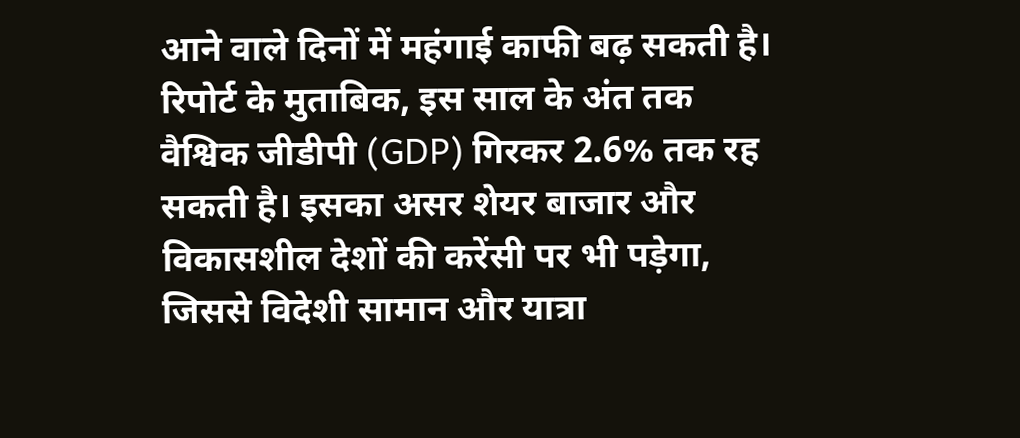आने वाले दिनों में महंगाई काफी बढ़ सकती है। रिपोर्ट के मुताबिक, इस साल के अंत तक वैश्विक जीडीपी (GDP) गिरकर 2.6% तक रह सकती है। इसका असर शेयर बाजार और विकासशील देशों की करेंसी पर भी पड़ेगा, जिससे विदेशी सामान और यात्रा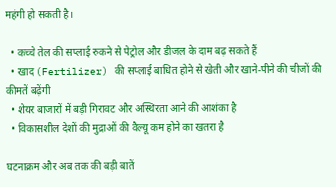महंगी हो सकती है।

  • कच्चे तेल की सप्लाई रुकने से पेट्रोल और डीजल के दाम बढ़ सकते हैं
  • खाद (Fertilizer) की सप्लाई बाधित होने से खेती और खाने-पीने की चीजों की कीमतें बढ़ेंगी
  • शेयर बाजारों में बड़ी गिरावट और अस्थिरता आने की आशंका है
  • विकासशील देशों की मुद्राओं की वैल्यू कम होने का खतरा है

घटनाक्रम और अब तक की बड़ी बातें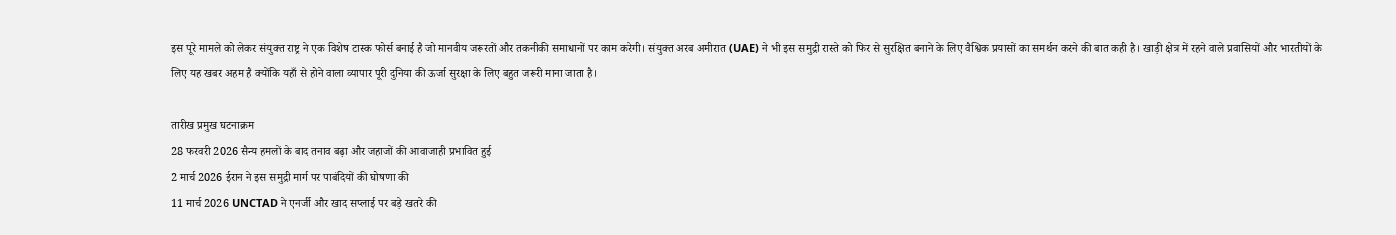इस पूरे मामले को लेकर संयुक्त राष्ट्र ने एक विशेष टास्क फोर्स बनाई है जो मानवीय जरूरतों और तकनीकी समाधानों पर काम करेगी। संयुक्त अरब अमीरात (UAE) ने भी इस समुद्री रास्ते को फिर से सुरक्षित बनाने के लिए वैश्विक प्रयासों का समर्थन करने की बात कही है। खाड़ी क्षेत्र में रहने वाले प्रवासियों और भारतीयों के लिए यह खबर अहम है क्योंकि यहाँ से होने वाला व्यापार पूरी दुनिया की ऊर्जा सुरक्षा के लिए बहुत जरूरी माना जाता है।

तारीख प्रमुख घटनाक्रम
28 फरवरी 2026 सैन्य हमलों के बाद तनाव बढ़ा और जहाजों की आवाजाही प्रभावित हुई
2 मार्च 2026 ईरान ने इस समुद्री मार्ग पर पाबंदियों की घोषणा की
11 मार्च 2026 UNCTAD ने एनर्जी और खाद सप्लाई पर बड़े खतरे की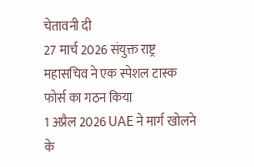चेतावनी दी
27 मार्च 2026 संयुक्त राष्ट्र महासचिव ने एक स्पेशल टास्क फोर्स का गठन किया
1 अप्रैल 2026 UAE ने मार्ग खोलने के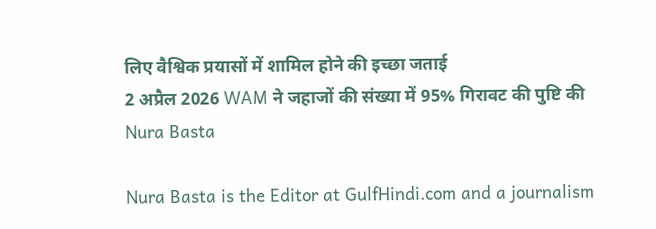लिए वैश्विक प्रयासों में शामिल होने की इच्छा जताई
2 अप्रैल 2026 WAM ने जहाजों की संख्या में 95% गिरावट की पुष्टि की
Nura Basta

Nura Basta is the Editor at GulfHindi.com and a journalism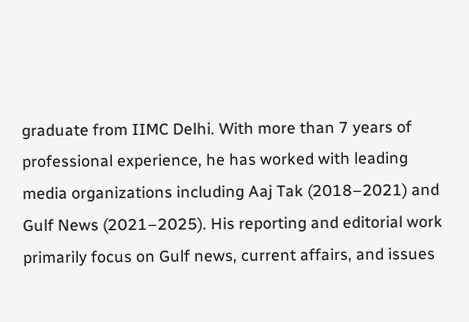graduate from IIMC Delhi. With more than 7 years of professional experience, he has worked with leading media organizations including Aaj Tak (2018–2021) and Gulf News (2021–2025). His reporting and editorial work primarily focus on Gulf news, current affairs, and issues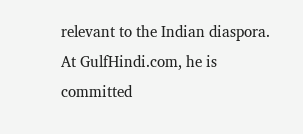relevant to the Indian diaspora. At GulfHindi.com, he is committed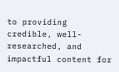to providing credible, well-researched, and impactful content for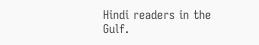Hindi readers in the Gulf.